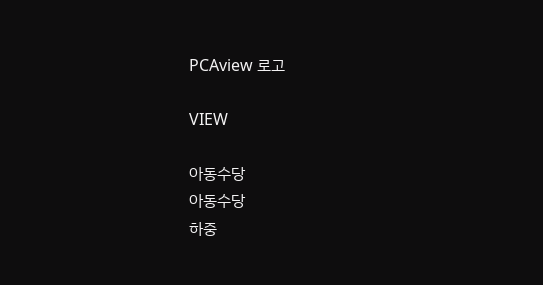PCAview 로고

VIEW

아동수당
아동수당
하중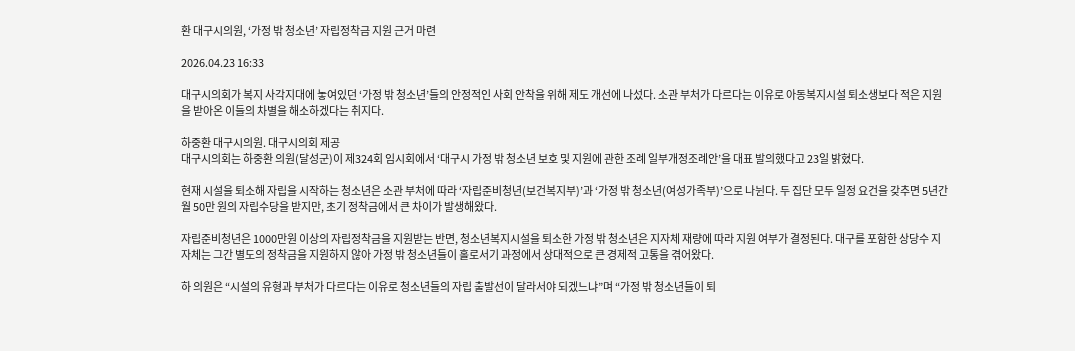환 대구시의원, ‘가정 밖 청소년’ 자립정착금 지원 근거 마련

2026.04.23 16:33

대구시의회가 복지 사각지대에 놓여있던 ‘가정 밖 청소년’들의 안정적인 사회 안착을 위해 제도 개선에 나섰다. 소관 부처가 다르다는 이유로 아동복지시설 퇴소생보다 적은 지원을 받아온 이들의 차별을 해소하겠다는 취지다.

하중환 대구시의원. 대구시의회 제공
대구시의회는 하중환 의원(달성군)이 제324회 임시회에서 ‘대구시 가정 밖 청소년 보호 및 지원에 관한 조례 일부개정조례안’을 대표 발의했다고 23일 밝혔다.

현재 시설을 퇴소해 자립을 시작하는 청소년은 소관 부처에 따라 ‘자립준비청년(보건복지부)’과 ‘가정 밖 청소년(여성가족부)’으로 나뉜다. 두 집단 모두 일정 요건을 갖추면 5년간 월 50만 원의 자립수당을 받지만, 초기 정착금에서 큰 차이가 발생해왔다.

자립준비청년은 1000만원 이상의 자립정착금을 지원받는 반면, 청소년복지시설을 퇴소한 가정 밖 청소년은 지자체 재량에 따라 지원 여부가 결정된다. 대구를 포함한 상당수 지자체는 그간 별도의 정착금을 지원하지 않아 가정 밖 청소년들이 홀로서기 과정에서 상대적으로 큰 경제적 고통을 겪어왔다.

하 의원은 “시설의 유형과 부처가 다르다는 이유로 청소년들의 자립 출발선이 달라서야 되겠느냐”며 “가정 밖 청소년들이 퇴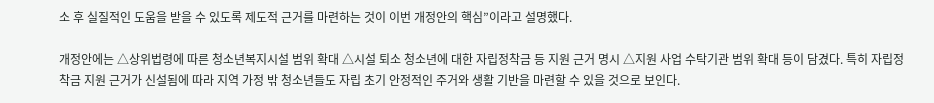소 후 실질적인 도움을 받을 수 있도록 제도적 근거를 마련하는 것이 이번 개정안의 핵심”이라고 설명했다.

개정안에는 △상위법령에 따른 청소년복지시설 범위 확대 △시설 퇴소 청소년에 대한 자립정착금 등 지원 근거 명시 △지원 사업 수탁기관 범위 확대 등이 담겼다. 특히 자립정착금 지원 근거가 신설됨에 따라 지역 가정 밖 청소년들도 자립 초기 안정적인 주거와 생활 기반을 마련할 수 있을 것으로 보인다.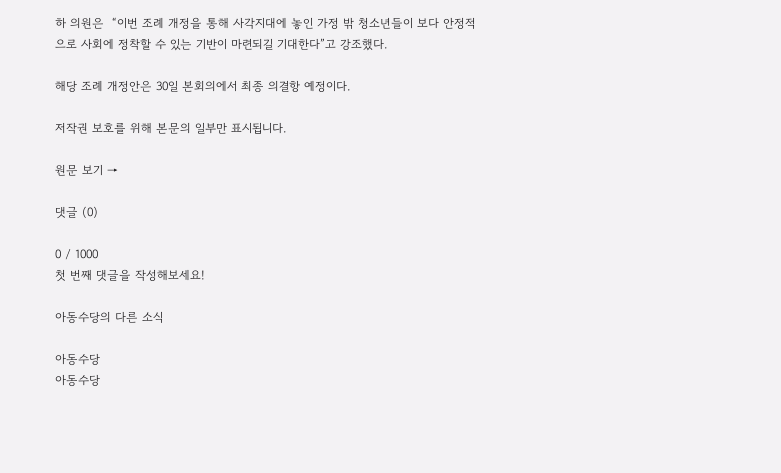하 의원은  “이번 조례 개정을 통해 사각지대에 놓인 가정 밖 청소년들이 보다 안정적으로 사회에 정착할 수 있는 기반이 마련되길 기대한다”고 강조했다.

해당 조례 개정안은 30일 본회의에서 최종 의결항 예정이다.

저작권 보호를 위해 본문의 일부만 표시됩니다.

원문 보기 →

댓글 (0)

0 / 1000
첫 번째 댓글을 작성해보세요!

아동수당의 다른 소식

아동수당
아동수당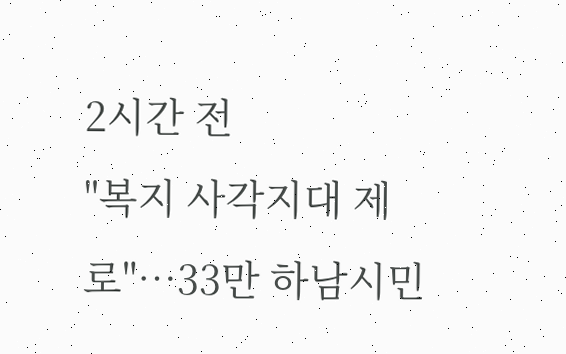2시간 전
"복지 사각지대 제로"…33만 하남시민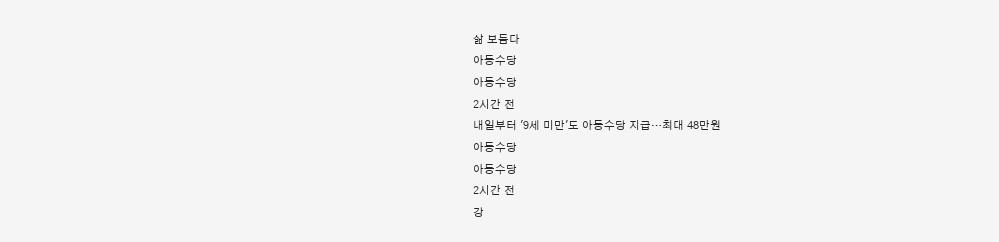삶 보듬다
아동수당
아동수당
2시간 전
내일부터 '9세 미만'도 아동수당 지급…최대 48만원
아동수당
아동수당
2시간 전
강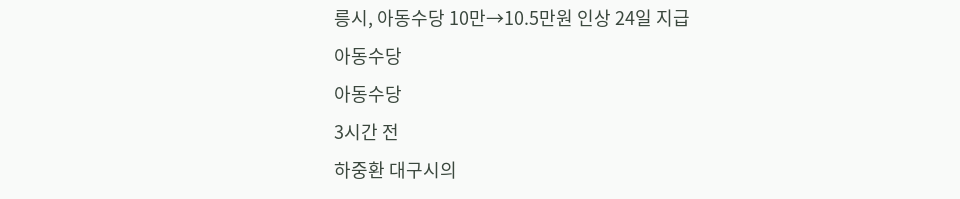릉시, 아동수당 10만→10.5만원 인상 24일 지급
아동수당
아동수당
3시간 전
하중환 대구시의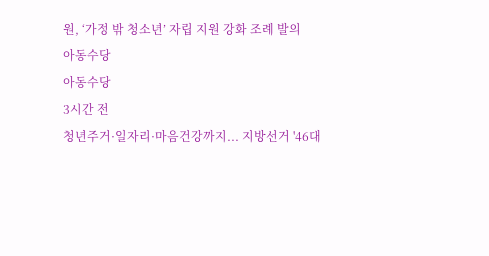원, ‘가정 밖 청소년’ 자립 지원 강화 조례 발의
아동수당
아동수당
3시간 전
청년주거·일자리·마음건강까지... 지방선거 '46대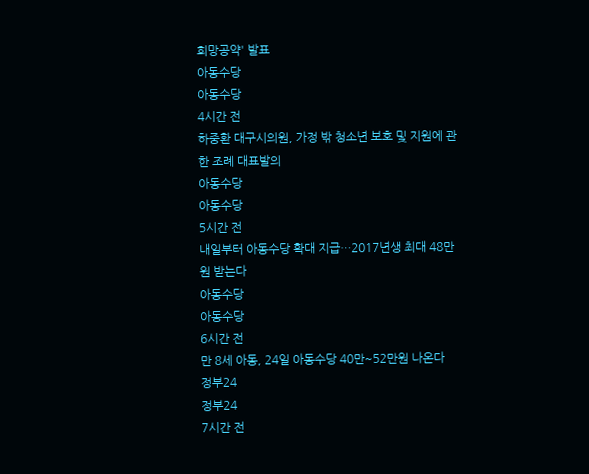희망공약' 발표
아동수당
아동수당
4시간 전
하중환 대구시의원, 가정 밖 청소년 보호 및 지원에 관한 조례 대표발의
아동수당
아동수당
5시간 전
내일부터 아동수당 확대 지급…2017년생 최대 48만원 받는다
아동수당
아동수당
6시간 전
만 8세 아동, 24일 아동수당 40만~52만원 나온다
정부24
정부24
7시간 전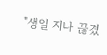"생일 지나 끊겼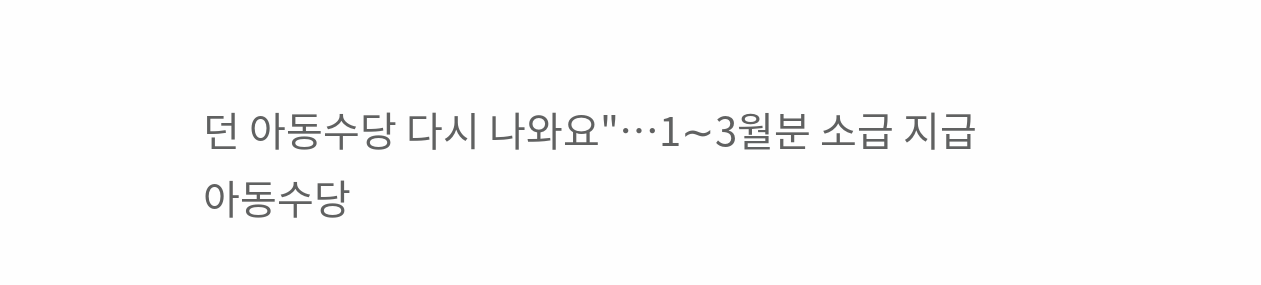던 아동수당 다시 나와요"…1∼3월분 소급 지급
아동수당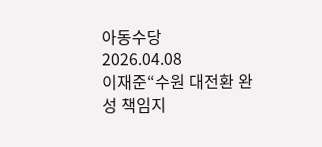아동수당
2026.04.08
이재준“수원 대전환 완성 책임지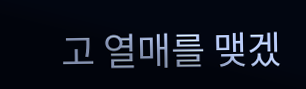고 열매를 맺겠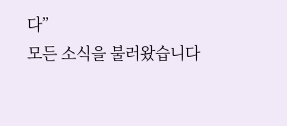다”
모든 소식을 불러왔습니다